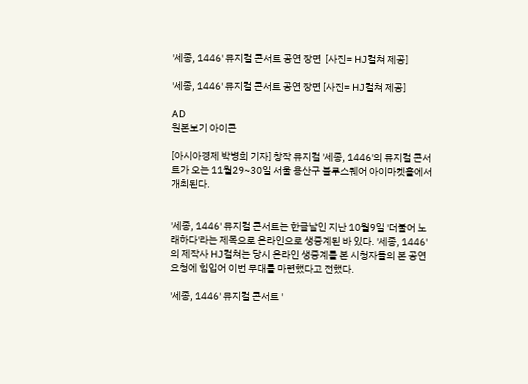'세종, 1446' 뮤지컬 콘서트 공연 장면  [사진= HJ컬쳐 제공]

'세종, 1446' 뮤지컬 콘서트 공연 장면 [사진= HJ컬쳐 제공]

AD
원본보기 아이콘

[아시아경제 박병희 기자] 창작 뮤지컬 '세종, 1446'의 뮤지컬 콘서트가 오는 11월29~30일 서울 용산구 블루스퀘어 아이마켓홀에서 개최된다.


'세종, 1446' 뮤지컬 콘서트는 한글날인 지난 10월9일 '더불어 노래하다'라는 제목으로 온라인으로 생중계된 바 있다. '세종, 1446'의 제작사 HJ컬쳐는 당시 온라인 생중계를 본 시청자들의 본 공연 요청에 힘입어 이번 무대를 마련했다고 전했다.

'세종, 1446' 뮤지컬 콘서트 '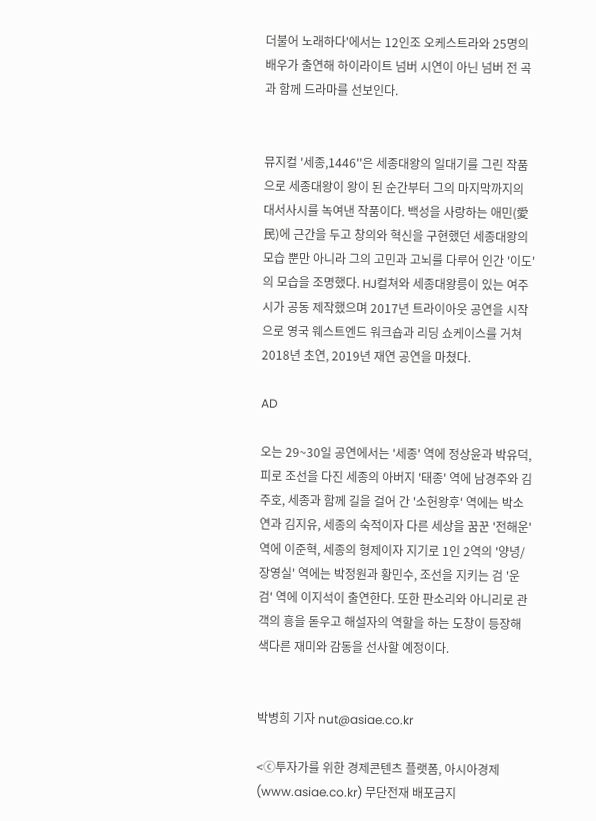더불어 노래하다'에서는 12인조 오케스트라와 25명의 배우가 출연해 하이라이트 넘버 시연이 아닌 넘버 전 곡과 함께 드라마를 선보인다.


뮤지컬 '세종,1446''은 세종대왕의 일대기를 그린 작품으로 세종대왕이 왕이 된 순간부터 그의 마지막까지의 대서사시를 녹여낸 작품이다. 백성을 사랑하는 애민(愛民)에 근간을 두고 창의와 혁신을 구현했던 세종대왕의 모습 뿐만 아니라 그의 고민과 고뇌를 다루어 인간 '이도'의 모습을 조명했다. HJ컬쳐와 세종대왕릉이 있는 여주시가 공동 제작했으며 2017년 트라이아웃 공연을 시작으로 영국 웨스트엔드 워크숍과 리딩 쇼케이스를 거쳐 2018년 초연, 2019년 재연 공연을 마쳤다.

AD

오는 29~30일 공연에서는 '세종' 역에 정상윤과 박유덕, 피로 조선을 다진 세종의 아버지 '태종' 역에 남경주와 김주호, 세종과 함께 길을 걸어 간 '소헌왕후' 역에는 박소연과 김지유, 세종의 숙적이자 다른 세상을 꿈꾼 '전해운' 역에 이준혁, 세종의 형제이자 지기로 1인 2역의 '양녕/장영실' 역에는 박정원과 황민수, 조선을 지키는 검 '운검' 역에 이지석이 출연한다. 또한 판소리와 아니리로 관객의 흥을 돋우고 해설자의 역할을 하는 도창이 등장해 색다른 재미와 감동을 선사할 예정이다.


박병희 기자 nut@asiae.co.kr

<ⓒ투자가를 위한 경제콘텐츠 플랫폼, 아시아경제(www.asiae.co.kr) 무단전재 배포금지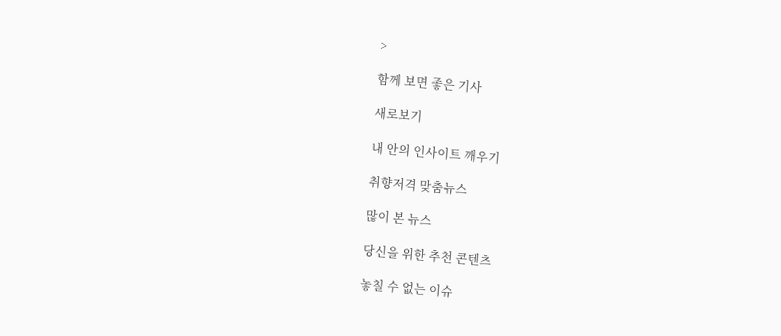>

함께 보면 좋은 기사

새로보기

내 안의 인사이트 깨우기

취향저격 맞춤뉴스

많이 본 뉴스

당신을 위한 추천 콘텐츠

놓칠 수 없는 이슈